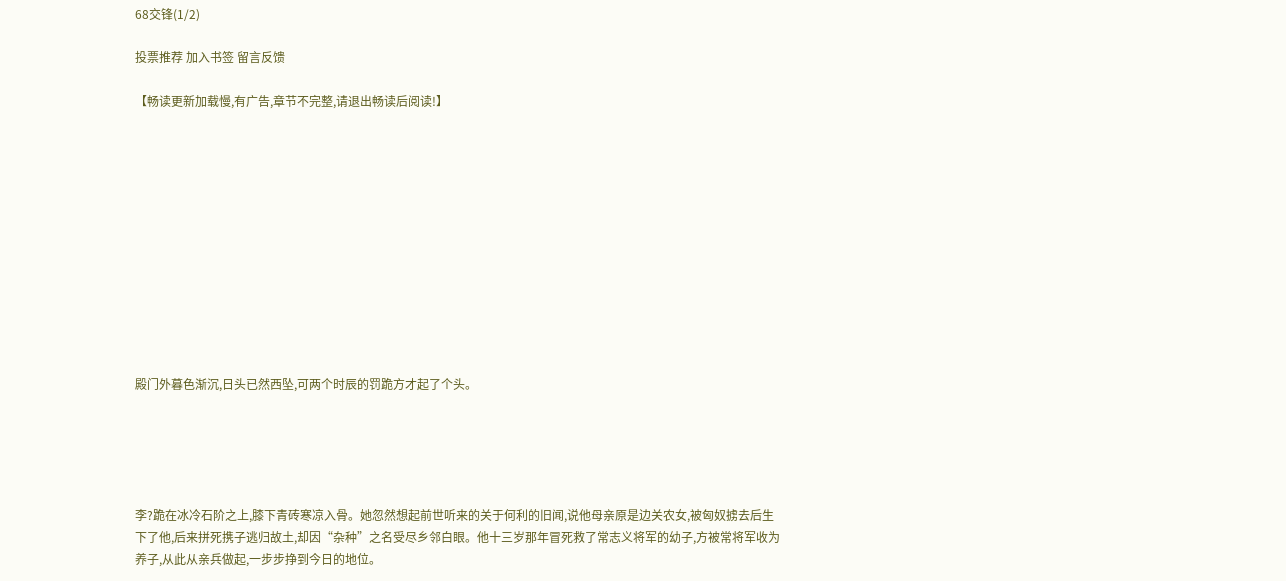68交锋(1/2)

投票推荐 加入书签 留言反馈

【畅读更新加载慢,有广告,章节不完整,请退出畅读后阅读!】












殿门外暮色渐沉,日头已然西坠,可两个时辰的罚跪方才起了个头。





李?跪在冰冷石阶之上,膝下青砖寒凉入骨。她忽然想起前世听来的关于何利的旧闻,说他母亲原是边关农女,被匈奴掳去后生下了他,后来拼死携子逃归故土,却因“杂种”之名受尽乡邻白眼。他十三岁那年冒死救了常志义将军的幼子,方被常将军收为养子,从此从亲兵做起,一步步挣到今日的地位。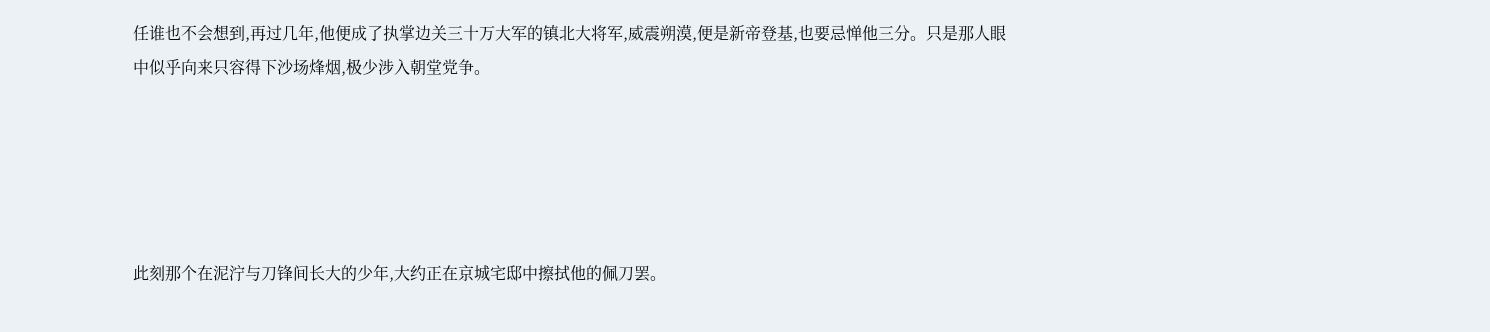任谁也不会想到,再过几年,他便成了执掌边关三十万大军的镇北大将军,威震朔漠,便是新帝登基,也要忌惮他三分。只是那人眼中似乎向来只容得下沙场烽烟,极少涉入朝堂党争。





此刻那个在泥泞与刀锋间长大的少年,大约正在京城宅邸中擦拭他的佩刀罢。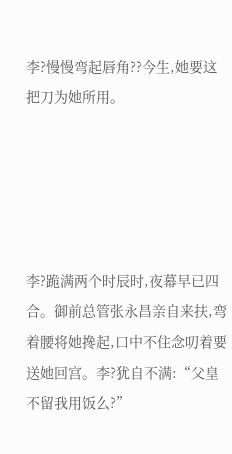李?慢慢弯起唇角??今生,她要这把刀为她所用。





李?跪满两个时辰时,夜幕早已四合。御前总管张永昌亲自来扶,弯着腰将她搀起,口中不住念叨着要送她回宫。李?犹自不满:“父皇不留我用饭么?”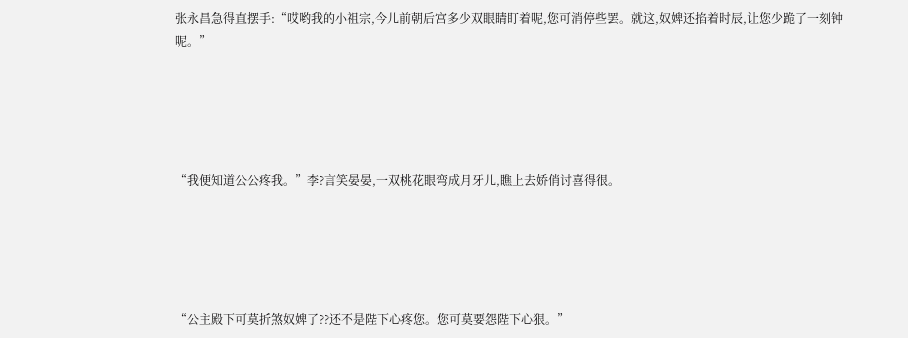张永昌急得直摆手:“哎哟我的小祖宗,今儿前朝后宫多少双眼睛盯着呢,您可消停些罢。就这,奴婢还掐着时辰,让您少跪了一刻钟呢。”





“我便知道公公疼我。”李?言笑晏晏,一双桃花眼弯成月牙儿,瞧上去娇俏讨喜得很。





“公主殿下可莫折煞奴婢了??还不是陛下心疼您。您可莫要怨陛下心狠。”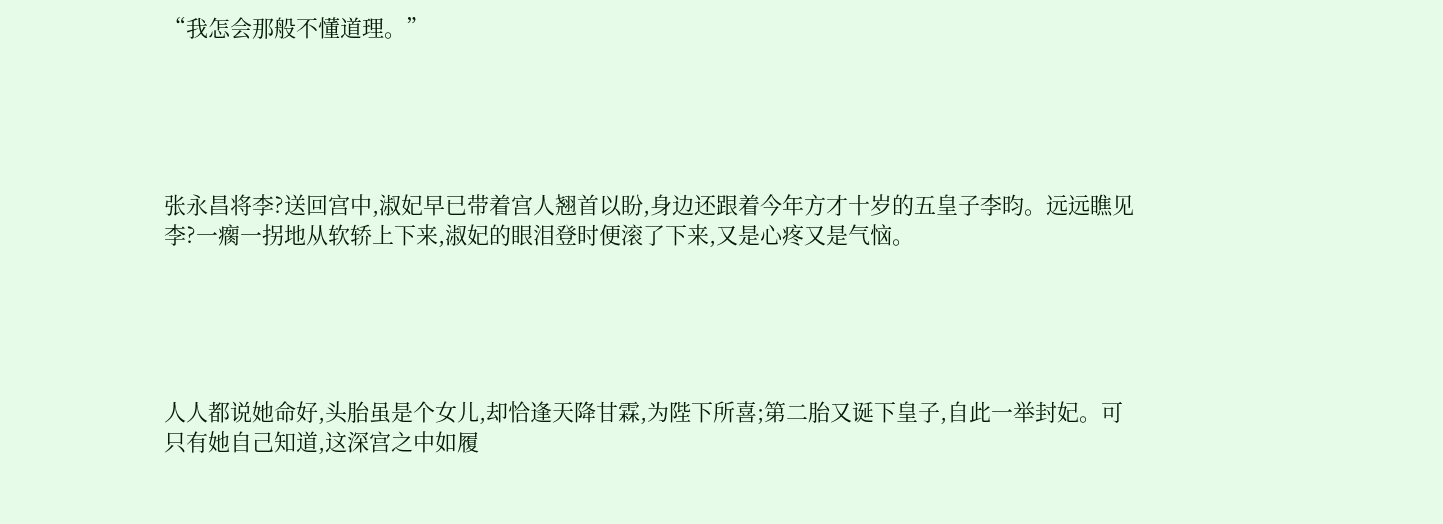“我怎会那般不懂道理。”





张永昌将李?送回宫中,淑妃早已带着宫人翘首以盼,身边还跟着今年方才十岁的五皇子李昀。远远瞧见李?一瘸一拐地从软轿上下来,淑妃的眼泪登时便滚了下来,又是心疼又是气恼。





人人都说她命好,头胎虽是个女儿,却恰逢天降甘霖,为陛下所喜;第二胎又诞下皇子,自此一举封妃。可只有她自己知道,这深宫之中如履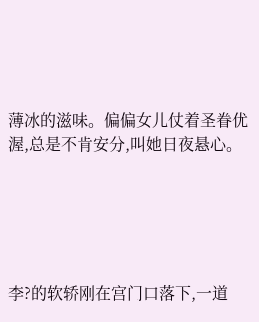薄冰的滋味。偏偏女儿仗着圣眷优渥,总是不肯安分,叫她日夜悬心。





李?的软轿刚在宫门口落下,一道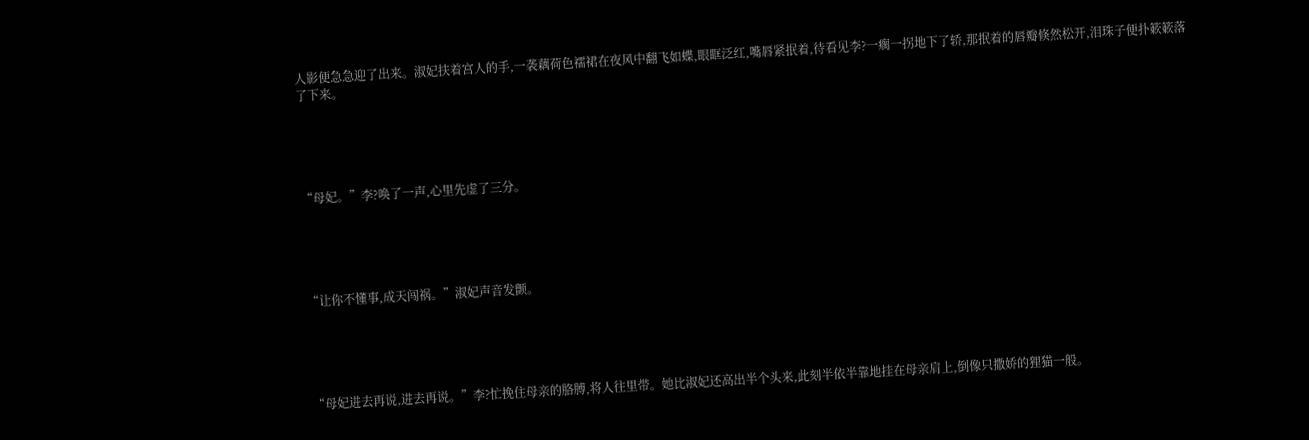人影便急急迎了出来。淑妃扶着宫人的手,一袭藕荷色襦裙在夜风中翻飞如蝶,眼眶泛红,嘴唇紧抿着,待看见李?一瘸一拐地下了轿,那抿着的唇瓣倏然松开,泪珠子便扑簌簌落了下来。





“母妃。”李?唤了一声,心里先虚了三分。





“让你不懂事,成天闯祸。”淑妃声音发颤。





“母妃进去再说,进去再说。”李?忙挽住母亲的胳膊,将人往里带。她比淑妃还高出半个头来,此刻半依半靠地挂在母亲肩上,倒像只撒娇的狸猫一般。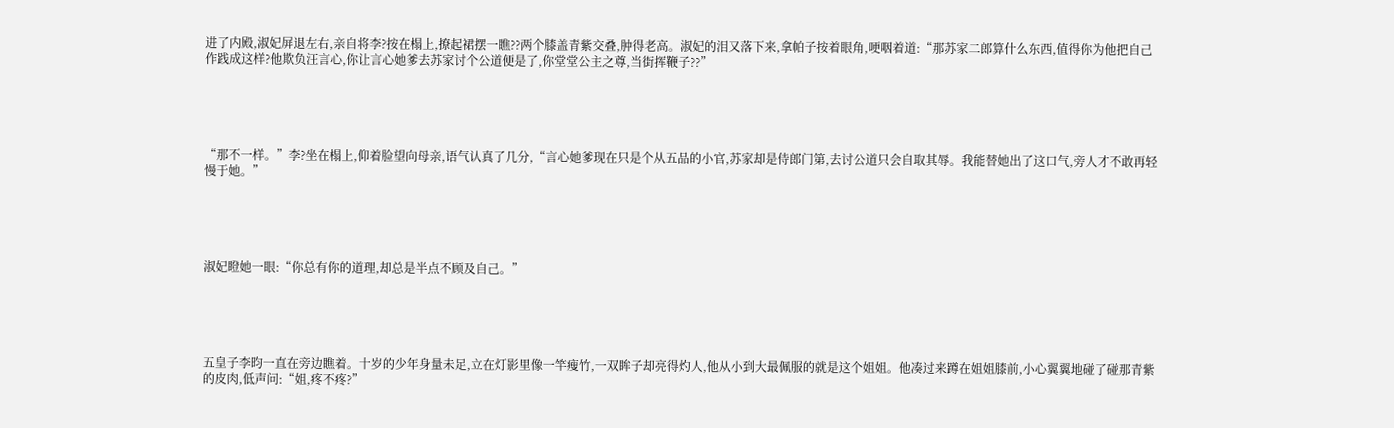进了内殿,淑妃屏退左右,亲自将李?按在榻上,撩起裙摆一瞧??两个膝盖青紫交叠,肿得老高。淑妃的泪又落下来,拿帕子按着眼角,哽咽着道:“那苏家二郎算什么东西,值得你为他把自己作践成这样?他欺负汪言心,你让言心她爹去苏家讨个公道便是了,你堂堂公主之尊,当街挥鞭子??”





“那不一样。”李?坐在榻上,仰着脸望向母亲,语气认真了几分,“言心她爹现在只是个从五品的小官,苏家却是侍郎门第,去讨公道只会自取其辱。我能替她出了这口气,旁人才不敢再轻慢于她。”





淑妃瞪她一眼:“你总有你的道理,却总是半点不顾及自己。”





五皇子李昀一直在旁边瞧着。十岁的少年身量未足,立在灯影里像一竿瘦竹,一双眸子却亮得灼人,他从小到大最佩服的就是这个姐姐。他凑过来蹲在姐姐膝前,小心翼翼地碰了碰那青紫的皮肉,低声问:“姐,疼不疼?”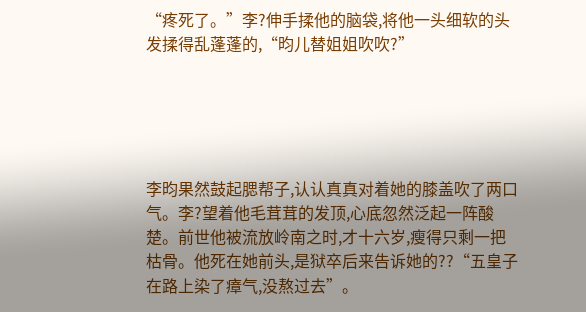“疼死了。”李?伸手揉他的脑袋,将他一头细软的头发揉得乱蓬蓬的,“昀儿替姐姐吹吹?”





李昀果然鼓起腮帮子,认认真真对着她的膝盖吹了两口气。李?望着他毛茸茸的发顶,心底忽然泛起一阵酸楚。前世他被流放岭南之时,才十六岁,瘦得只剩一把枯骨。他死在她前头,是狱卒后来告诉她的??“五皇子在路上染了瘴气,没熬过去”。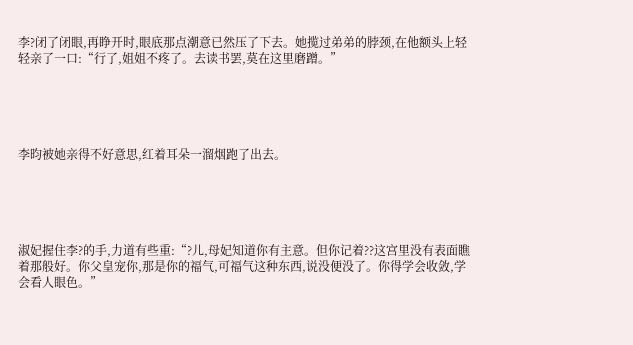李?闭了闭眼,再睁开时,眼底那点潮意已然压了下去。她揽过弟弟的脖颈,在他额头上轻轻亲了一口:“行了,姐姐不疼了。去读书罢,莫在这里磨蹭。”





李昀被她亲得不好意思,红着耳朵一溜烟跑了出去。





淑妃握住李?的手,力道有些重:“?儿,母妃知道你有主意。但你记着??这宫里没有表面瞧着那般好。你父皇宠你,那是你的福气,可福气这种东西,说没便没了。你得学会收敛,学会看人眼色。”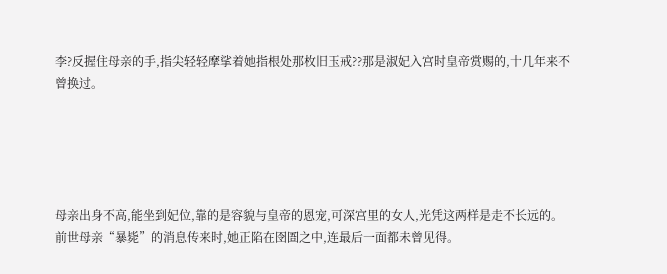李?反握住母亲的手,指尖轻轻摩挲着她指根处那枚旧玉戒??那是淑妃入宫时皇帝赏赐的,十几年来不曾换过。





母亲出身不高,能坐到妃位,靠的是容貌与皇帝的恩宠,可深宫里的女人,光凭这两样是走不长远的。前世母亲“暴毙”的消息传来时,她正陷在囹圄之中,连最后一面都未曾见得。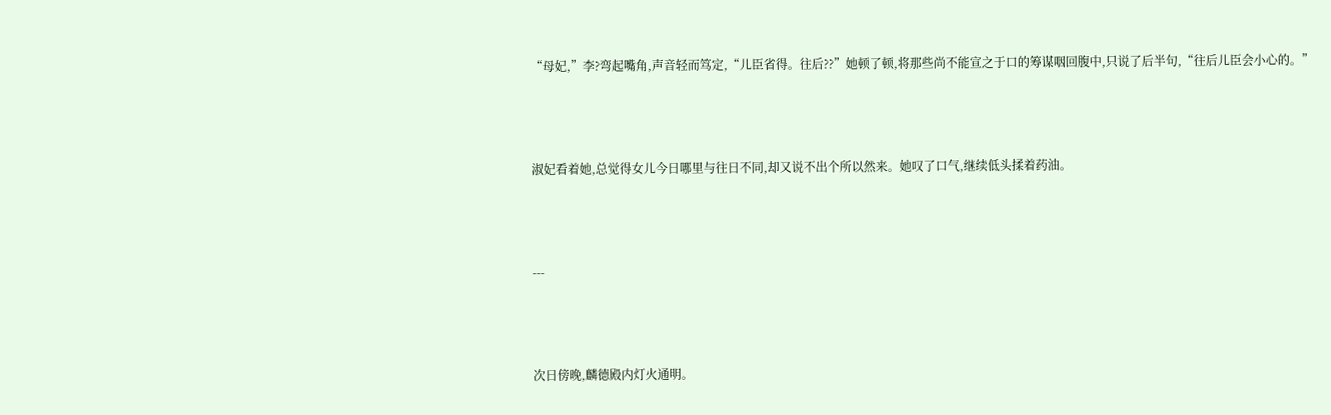“母妃,”李?弯起嘴角,声音轻而笃定,“儿臣省得。往后??”她顿了顿,将那些尚不能宣之于口的筹谋咽回腹中,只说了后半句,“往后儿臣会小心的。”





淑妃看着她,总觉得女儿今日哪里与往日不同,却又说不出个所以然来。她叹了口气,继续低头揉着药油。





---





次日傍晚,麟德殿内灯火通明。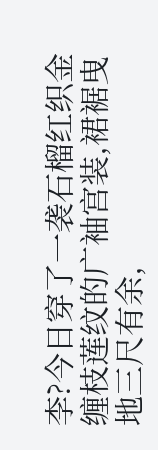李?今日穿了一袭石榴红织金缠枝莲纹的广袖宫装,裙裾曳地三尺有余,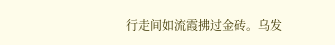行走间如流霞拂过金砖。乌发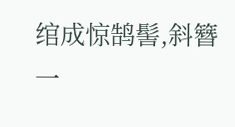绾成惊鹄髻,斜簪一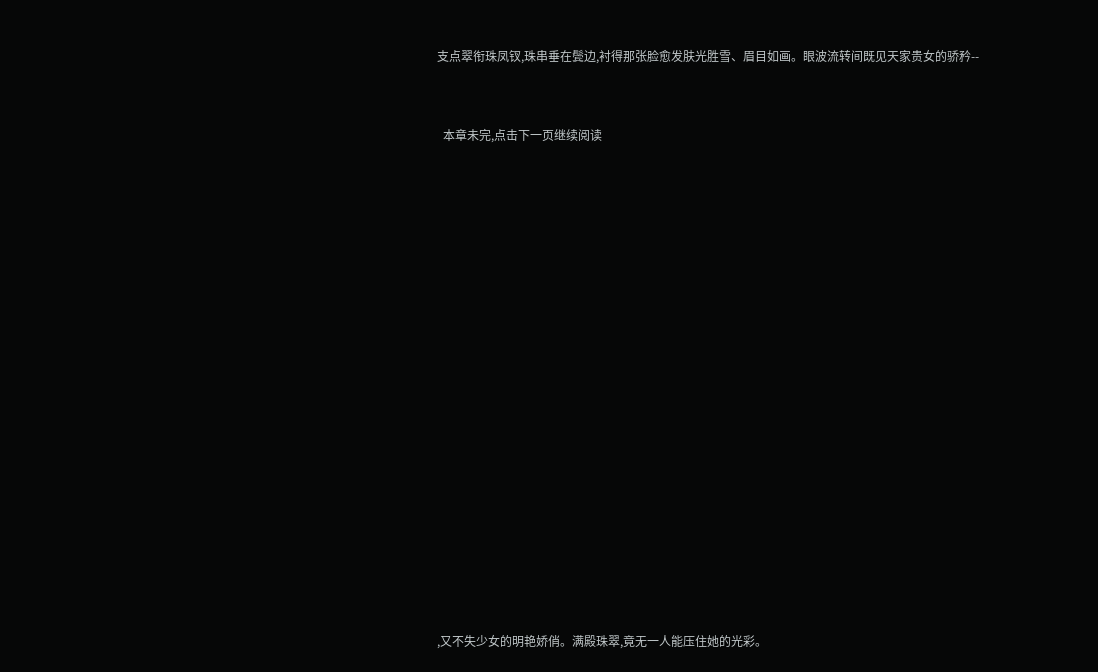支点翠衔珠凤钗,珠串垂在鬓边,衬得那张脸愈发肤光胜雪、眉目如画。眼波流转间既见天家贵女的骄矜--


  本章未完,点击下一页继续阅读


















,又不失少女的明艳娇俏。满殿珠翠,竟无一人能压住她的光彩。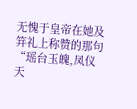无愧于皇帝在她及笄礼上称赞的那句“瑶台玉魄,凤仪天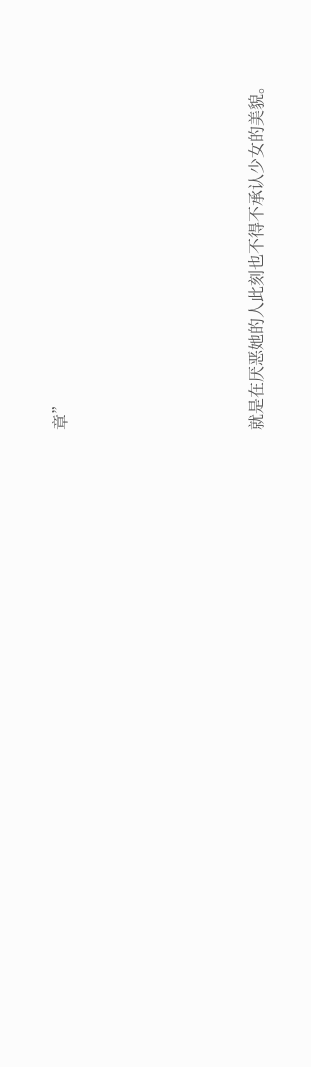章”





就是在厌恶她的人此刻也不得不承认少女的美貌。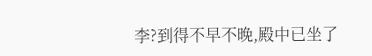李?到得不早不晚,殿中已坐了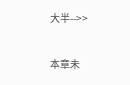大半-->>

本章未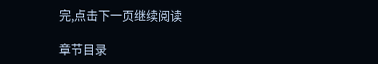完,点击下一页继续阅读

章节目录